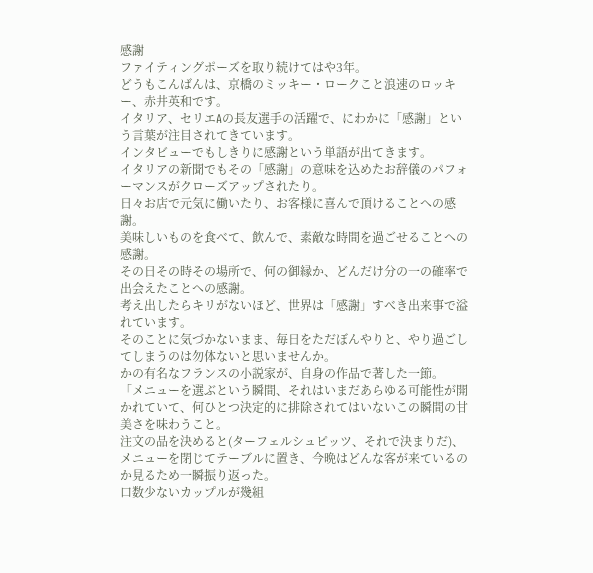感謝
ファイティングポーズを取り続けてはや3年。
どうもこんばんは、京橋のミッキー・ロークこと浪速のロッキー、赤井英和です。
イタリア、セリエAの長友選手の活躍で、にわかに「感謝」という言葉が注目されてきています。
インタビューでもしきりに感謝という単語が出てきます。
イタリアの新聞でもその「感謝」の意味を込めたお辞儀のパフォーマンスがクローズアップされたり。
日々お店で元気に働いたり、お客様に喜んで頂けることへの感謝。
美味しいものを食べて、飲んで、素敵な時間を過ごせることへの感謝。
その日その時その場所で、何の御縁か、どんだけ分の一の確率で出会えたことへの感謝。
考え出したらキリがないほど、世界は「感謝」すべき出来事で溢れています。
そのことに気づかないまま、毎日をただぼんやりと、やり過ごしてしまうのは勿体ないと思いませんか。
かの有名なフランスの小説家が、自身の作品で著した一節。
「メニューを選ぶという瞬間、それはいまだあらゆる可能性が開かれていて、何ひとつ決定的に排除されてはいないこの瞬間の甘美さを味わうこと。
注文の品を決めると(ターフェルシュピッツ、それで決まりだ)、メニューを閉じてテーブルに置き、今晩はどんな客が来ているのか見るため一瞬振り返った。
口数少ないカップルが幾組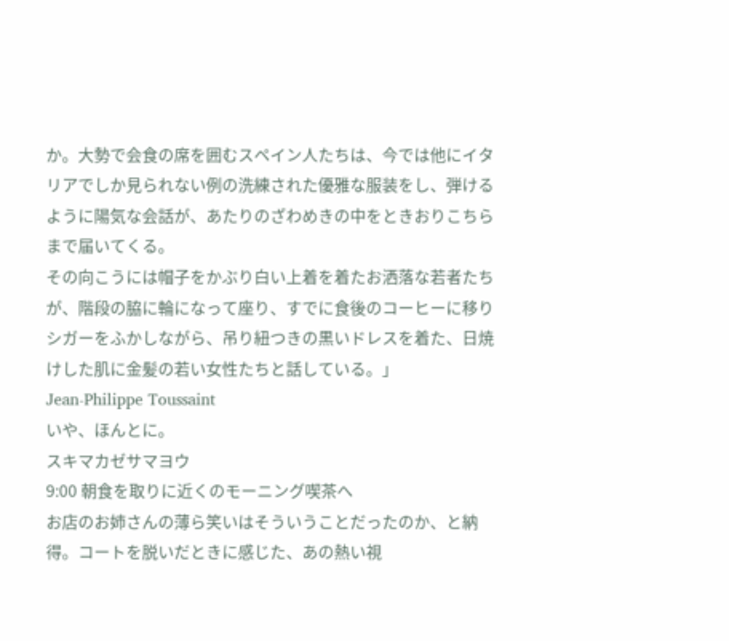か。大勢で会食の席を囲むスペイン人たちは、今では他にイタリアでしか見られない例の洗練された優雅な服装をし、弾けるように陽気な会話が、あたりのざわめきの中をときおりこちらまで届いてくる。
その向こうには帽子をかぶり白い上着を着たお洒落な若者たちが、階段の脇に輪になって座り、すでに食後のコーヒーに移りシガーをふかしながら、吊り紐つきの黒いドレスを着た、日焼けした肌に金髪の若い女性たちと話している。」
Jean-Philippe Toussaint
いや、ほんとに。
スキマカゼサマヨウ
9:00 朝食を取りに近くのモーニング喫茶へ
お店のお姉さんの薄ら笑いはそういうことだったのか、と納得。コートを脱いだときに感じた、あの熱い視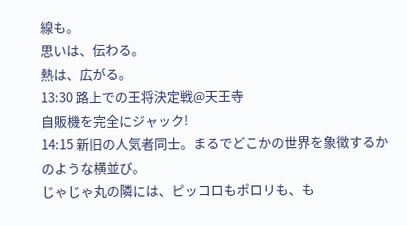線も。
思いは、伝わる。
熱は、広がる。
13:30 路上での王将決定戦@天王寺
自販機を完全にジャック!
14:15 新旧の人気者同士。まるでどこかの世界を象徴するかのような横並び。
じゃじゃ丸の隣には、ピッコロもポロリも、も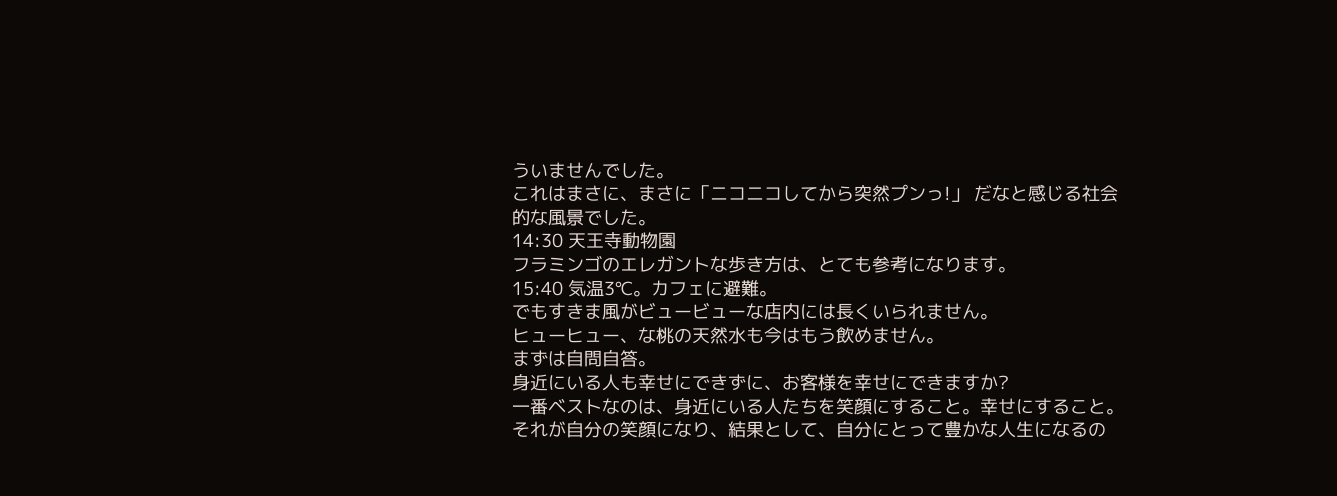ういませんでした。
これはまさに、まさに「ニコニコしてから突然プンっ!」 だなと感じる社会的な風景でした。
14:30 天王寺動物園
フラミンゴのエレガントな歩き方は、とても参考になります。
15:40 気温3℃。カフェに避難。
でもすきま風がビュービューな店内には長くいられません。
ヒューヒュー、な桃の天然水も今はもう飲めません。
まずは自問自答。
身近にいる人も幸せにできずに、お客様を幸せにできますか?
一番ベストなのは、身近にいる人たちを笑顔にすること。幸せにすること。
それが自分の笑顔になり、結果として、自分にとって豊かな人生になるの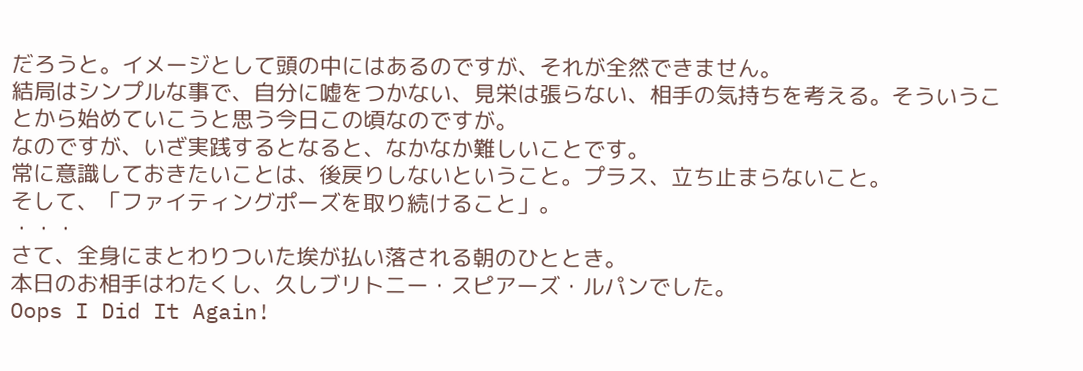だろうと。イメージとして頭の中にはあるのですが、それが全然できません。
結局はシンプルな事で、自分に嘘をつかない、見栄は張らない、相手の気持ちを考える。そういうことから始めていこうと思う今日この頃なのですが。
なのですが、いざ実践するとなると、なかなか難しいことです。
常に意識しておきたいことは、後戻りしないということ。プラス、立ち止まらないこと。
そして、「ファイティングポーズを取り続けること」。
・・・
さて、全身にまとわりついた埃が払い落される朝のひととき。
本日のお相手はわたくし、久しブリトニー・スピアーズ・ルパンでした。
Oops I Did It Again!